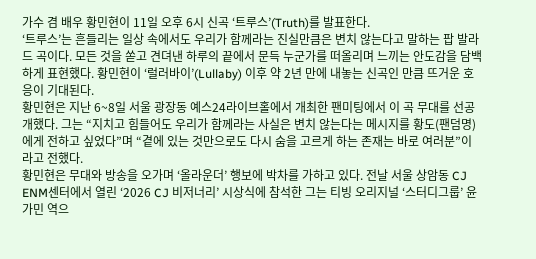가수 겸 배우 황민현이 11일 오후 6시 신곡 ‘트루스’(Truth)를 발표한다.
‘트루스’는 흔들리는 일상 속에서도 우리가 함께라는 진실만큼은 변치 않는다고 말하는 팝 발라드 곡이다. 모든 것을 쏟고 견뎌낸 하루의 끝에서 문득 누군가를 떠올리며 느끼는 안도감을 담백하게 표현했다. 황민현이 ‘럴러바이’(Lullaby) 이후 약 2년 만에 내놓는 신곡인 만큼 뜨거운 호응이 기대된다.
황민현은 지난 6~8일 서울 광장동 예스24라이브홀에서 개최한 팬미팅에서 이 곡 무대를 선공개했다. 그는 “지치고 힘들어도 우리가 함께라는 사실은 변치 않는다는 메시지를 황도(팬덤명)에게 전하고 싶었다”며 “곁에 있는 것만으로도 다시 숨을 고르게 하는 존재는 바로 여러분”이라고 전했다.
황민현은 무대와 방송을 오가며 ‘올라운더’ 행보에 박차를 가하고 있다. 전날 서울 상암동 CJ ENM센터에서 열린 ‘2026 CJ 비저너리’ 시상식에 참석한 그는 티빙 오리지널 ‘스터디그룹’ 윤가민 역으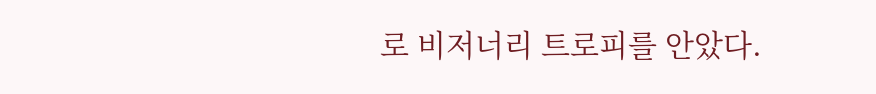로 비저너리 트로피를 안았다.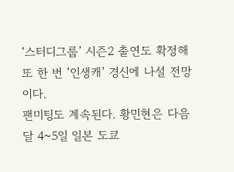‘스터디그룹’ 시즌2 출연도 확정해 또 한 번 ‘인생캐’ 경신에 나설 전망이다.
팬미팅도 계속된다. 황민현은 다음달 4~5일 일본 도쿄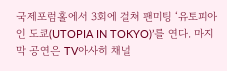국제포럼홀에서 3회에 걸쳐 팬미팅 ‘유토피아 인 도쿄(UTOPIA IN TOKYO)’를 연다. 마지막 공연은 TV아사히 채널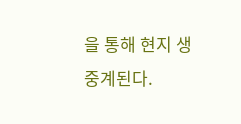을 통해 현지 생중계된다.